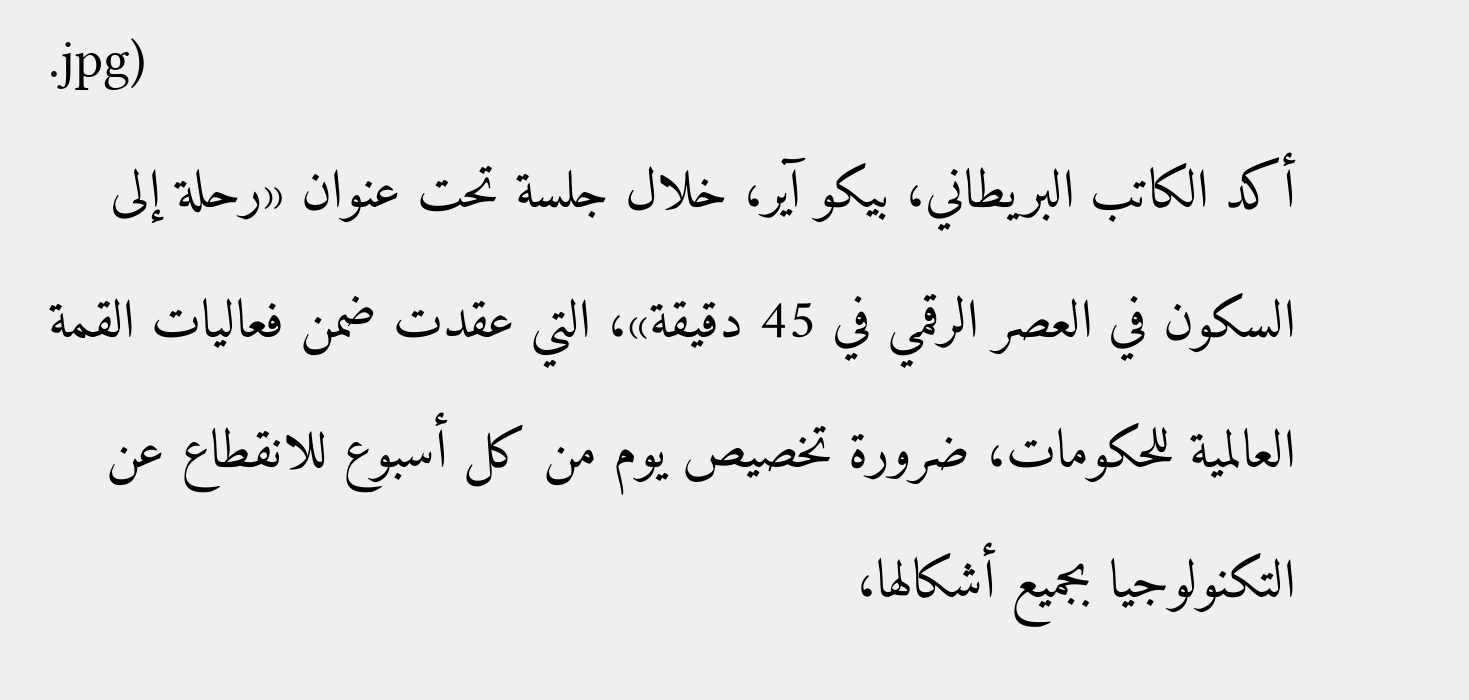.jpg)
أكد الكاتب البريطاني، بيكو آير، خلال جلسة تحت عنوان «رحلة إلى السكون في العصر الرقمي في 45 دقيقة»، التي عقدت ضمن فعاليات القمة العالمية للحكومات، ضرورة تخصيص يوم من كل أسبوع للانقطاع عن التكنولوجيا بجميع أشكالها،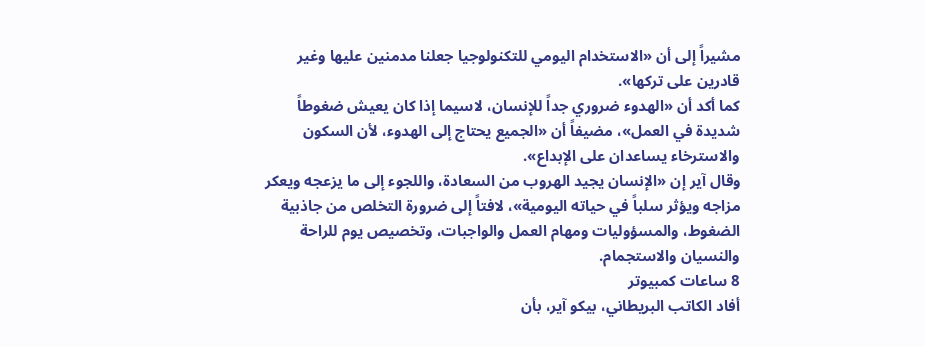مشيراً إلى أن «الاستخدام اليومي للتكنولوجيا جعلنا مدمنين عليها وغير قادرين على تركها».
كما أكد أن «الهدوء ضروري جداً للإنسان، لاسيما إذا كان يعيش ضغوطاً شديدة في العمل»، مضيفاً أن «الجميع يحتاج إلى الهدوء، لأن السكون والاسترخاء يساعدان على الإبداع».
وقال آير إن «الإنسان يجيد الهروب من السعادة، واللجوء إلى ما يزعجه ويعكر مزاجه ويؤثر سلباً في حياته اليومية»، لافتاً إلى ضرورة التخلص من جاذبية الضغوط، والمسؤوليات ومهام العمل والواجبات، وتخصيص يوم للراحة والنسيان والاستجمام.
8 ساعات كمبيوتر
أفاد الكاتب البريطاني، بيكو آير، بأن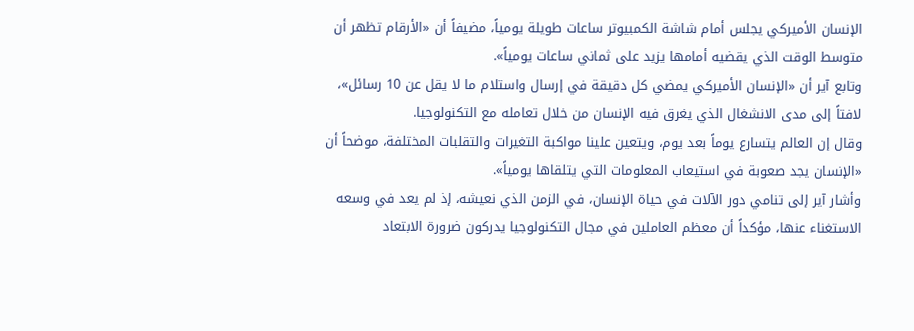الإنسان الأميركي يجلس أمام شاشة الكمبيوتر ساعات طويلة يومياً، مضيفاً أن «الأرقام تظهر أن متوسط الوقت الذي يقضيه أمامها يزيد على ثماني ساعات يومياً».
وتابع آير أن «الإنسان الأميركي يمضي كل دقيقة في إرسال واستلام ما لا يقل عن 10 رسائل»، لافتاً إلى مدى الانشغال الذي يغرق فيه الإنسان من خلال تعامله مع التكنولوجيا.
وقال إن العالم يتسارع يوماً بعد يوم، ويتعين علينا مواكبة التغيرات والتقلبات المختلفة، موضحاً أن «الإنسان يجد صعوبة في استيعاب المعلومات التي يتلقاها يومياً».
وأشار آير إلى تنامي دور الآلات في حياة الإنسان، في الزمن الذي نعيشه، إذ لم يعد في وسعه الاستغناء عنها، مؤكداً أن معظم العاملين في مجال التكنولوجيا يدركون ضرورة الابتعاد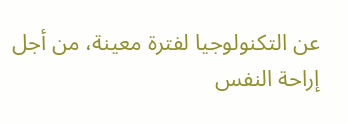عن التكنولوجيا لفترة معينة، من أجل إراحة النفس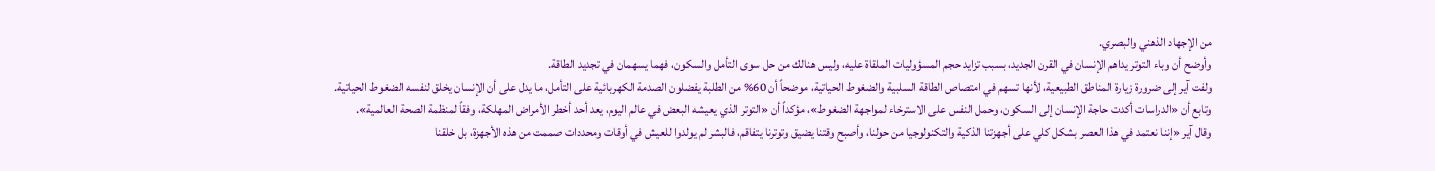من الإجهاد الذهني والبصري.
وأوضح أن وباء التوتر يداهم الإنسان في القرن الجديد، بسبب تزايد حجم المسؤوليات الملقاة عليه، وليس هنالك من حل سوى التأمل والسكون، فهما يسهمان في تجديد الطاقة.
ولفت آير إلى ضرورة زيارة المناطق الطبيعية، لأنها تسهم في امتصاص الطاقة السلبية والضغوط الحياتية، موضحاً أن 60% من الطلبة يفضلون الصدمة الكهربائية على التأمل، ما يدل على أن الإنسان يخلق لنفسه الضغوط الحياتية.
وتابع أن «الدراسات أكدت حاجة الإنسان إلى السكون، وحمل النفس على الاسترخاء لمواجهة الضغوط»، مؤكداً أن «التوتر الذي يعيشه البعض في عالم اليوم، يعد أحد أخطر الأمراض المهلكة، وفقاً لمنظمة الصحة العالمية».
وقال آير «إننا نعتمد في هذا العصر بشكل كلي على أجهزتنا الذكية والتكنولوجيا من حولنا، وأصبح وقتنا يضيق وتوترنا يتفاقم، فالبشر لم يولدوا للعيش في أوقات ومحددات صممت من هذه الأجهزة، بل خلقنا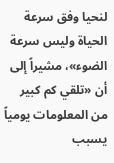لنحيا وفق سرعة الحياة وليس سرعة الضوء»، مشيراً إلى أن «تلقي كم كبير من المعلومات يومياً يسبب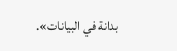بدانة في البيانات».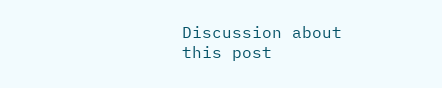Discussion about this post